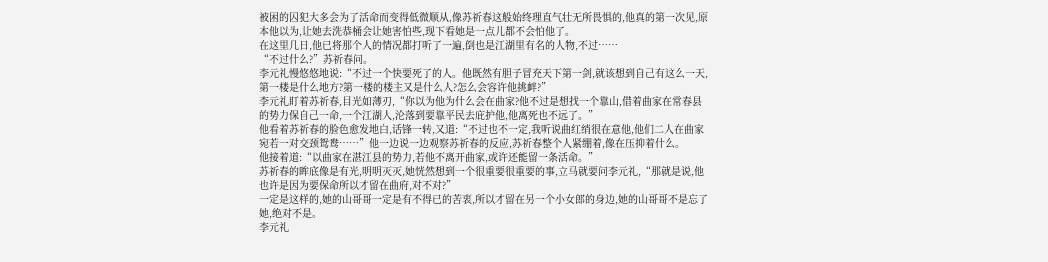被困的囚犯大多会为了活命而变得低微顺从,像苏祈春这般始终理直气壮无所畏惧的,他真的第一次见,原本他以为,让她去洗恭桶会让她害怕些,现下看她是一点儿都不会怕他了。
在这里几日,他已将那个人的情况都打听了一遍,倒也是江湖里有名的人物,不过……
“不过什么?”苏祈春问。
李元礼慢悠悠地说:“不过一个快要死了的人。他既然有胆子冒充天下第一剑,就该想到自己有这么一天,第一楼是什么地方?第一楼的楼主又是什么人?怎么会容许他挑衅?”
李元礼盯着苏祈春,目光如薄刃,“你以为他为什么会在曲家?他不过是想找一个靠山,借着曲家在常春县的势力保自己一命,一个江湖人,沦落到要靠平民去庇护他,他离死也不远了。”
他看着苏祈春的脸色愈发地白,话锋一转,又道:“不过也不一定,我听说曲红绡很在意他,他们二人在曲家宛若一对交颈鸳鸯……”他一边说一边观察苏祈春的反应,苏祈春整个人紧绷着,像在压抑着什么。
他接着道:“以曲家在湛江县的势力,若他不离开曲家,或许还能留一条活命。”
苏祈春的眸底像是有光,明明灭灭,她恍然想到一个很重要很重要的事,立马就要问李元礼,“那就是说,他也许是因为要保命所以才留在曲府,对不对?”
一定是这样的,她的山哥哥一定是有不得已的苦衷,所以才留在另一个小女郎的身边,她的山哥哥不是忘了她,绝对不是。
李元礼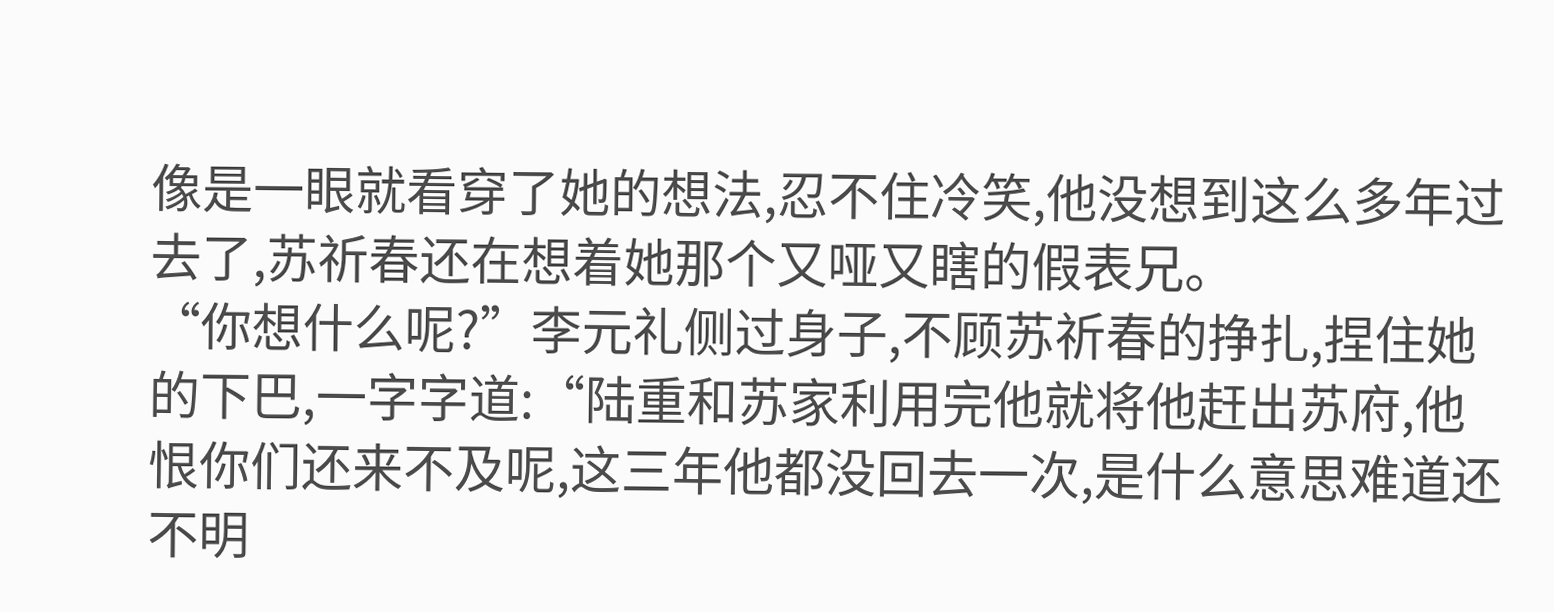像是一眼就看穿了她的想法,忍不住冷笑,他没想到这么多年过去了,苏祈春还在想着她那个又哑又瞎的假表兄。
“你想什么呢?”李元礼侧过身子,不顾苏祈春的挣扎,捏住她的下巴,一字字道:“陆重和苏家利用完他就将他赶出苏府,他恨你们还来不及呢,这三年他都没回去一次,是什么意思难道还不明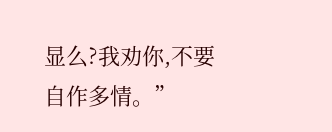显么?我劝你,不要自作多情。”